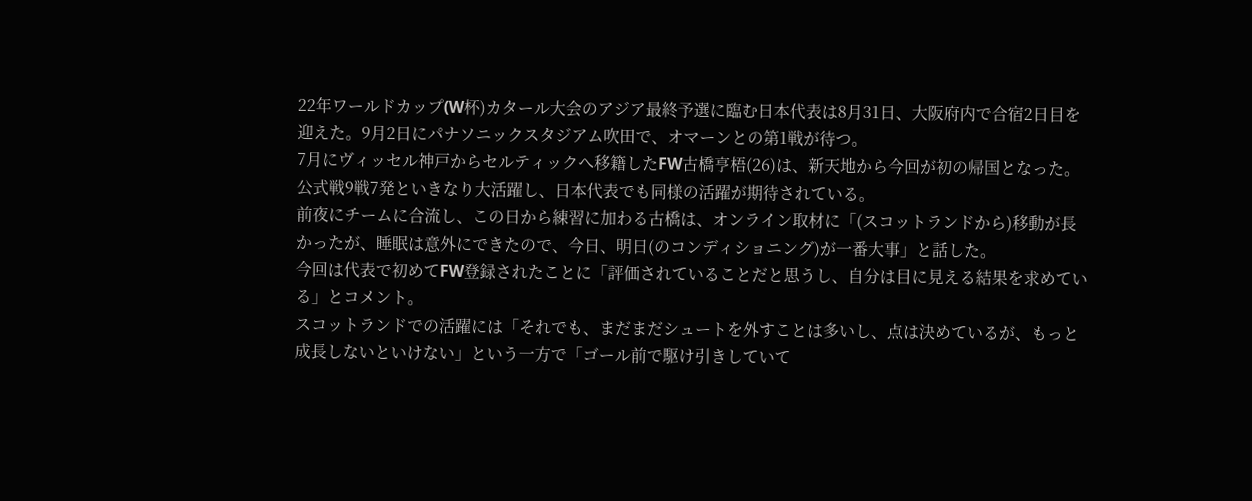22年ワールドカップ(W杯)カタール大会のアジア最終予選に臨む日本代表は8月31日、大阪府内で合宿2日目を迎えた。9月2日にパナソニックスタジアム吹田で、オマーンとの第1戦が待つ。
7月にヴィッセル神戸からセルティックへ移籍したFW古橋亨梧(26)は、新天地から今回が初の帰国となった。公式戦9戦7発といきなり大活躍し、日本代表でも同様の活躍が期待されている。
前夜にチームに合流し、この日から練習に加わる古橋は、オンライン取材に「(スコットランドから)移動が長かったが、睡眠は意外にできたので、今日、明日(のコンディショニング)が一番大事」と話した。
今回は代表で初めてFW登録されたことに「評価されていることだと思うし、自分は目に見える結果を求めている」とコメント。
スコットランドでの活躍には「それでも、まだまだシュートを外すことは多いし、点は決めているが、もっと成長しないといけない」という一方で「ゴール前で駆け引きしていて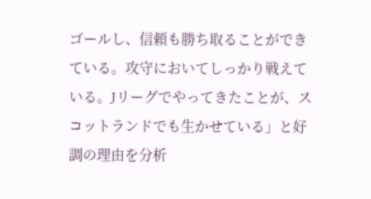ゴールし、信頼も勝ち取ることができている。攻守においてしっかり戦えている。Jリーグでやってきたことが、スコットランドでも生かせている」と好調の理由を分析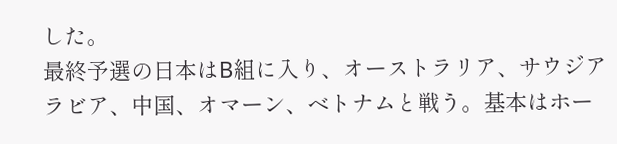した。
最終予選の日本はB組に入り、オーストラリア、サウジアラビア、中国、オマーン、ベトナムと戦う。基本はホー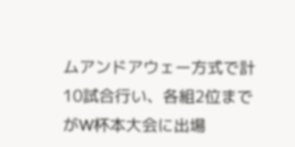ムアンドアウェー方式で計10試合行い、各組2位までがW杯本大会に出場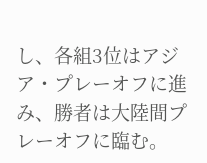し、各組3位はアジア・プレーオフに進み、勝者は大陸間プレーオフに臨む。